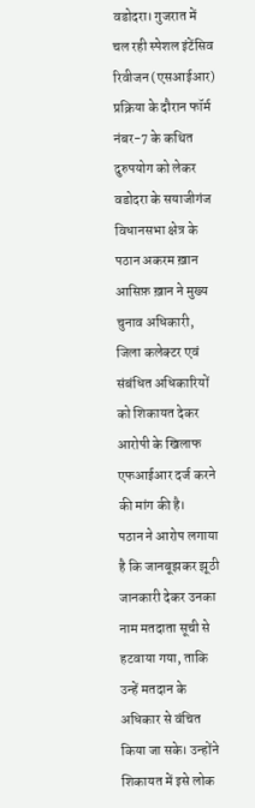वडोदरा। गुजरात में चल रही स्पेशल इंटेंसिव रिवीजन (एसआईआर) प्रक्रिया के दौरान फॉर्म नंबर-7 के कथित दुरुपयोग को लेकर वडोदरा के सयाजीगंज विधानसभा क्षेत्र के पठान अकरम ख़ान आसिफ़ ख़ान ने मुख्य चुनाव अधिकारी, जिला कलेक्टर एवं संबंधित अधिकारियों को शिकायत देकर आरोपी के खिलाफ एफआईआर दर्ज करने की मांग की है।
पठान ने आरोप लगाया है कि जानबूझकर झूठी जानकारी देकर उनका नाम मतदाता सूची से हटवाया गया, ताकि उन्हें मतदान के अधिकार से वंचित किया जा सके। उन्होंने शिकायत में इसे लोक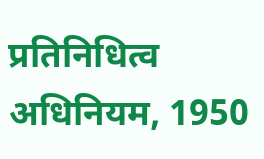प्रतिनिधित्व अधिनियम, 1950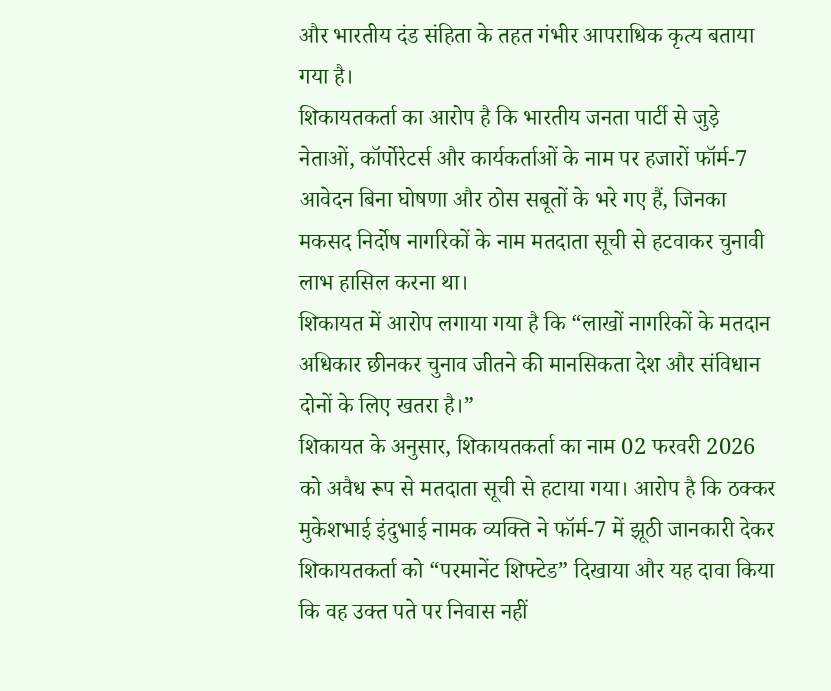और भारतीय दंड संहिता के तहत गंभीर आपराधिक कृत्य बताया गया है।
शिकायतकर्ता का आरोप है कि भारतीय जनता पार्टी से जुड़े नेताओं, कॉर्पोरेटर्स और कार्यकर्ताओं के नाम पर हजारों फॉर्म-7 आवेदन बिना घोषणा और ठोस सबूतों के भरे गए हैं, जिनका मकसद निर्दोष नागरिकों के नाम मतदाता सूची से हटवाकर चुनावी लाभ हासिल करना था।
शिकायत में आरोप लगाया गया है कि “लाखों नागरिकों के मतदान अधिकार छीनकर चुनाव जीतने की मानसिकता देश और संविधान दोनों के लिए खतरा है।”
शिकायत के अनुसार, शिकायतकर्ता का नाम 02 फरवरी 2026 को अवैध रूप से मतदाता सूची से हटाया गया। आरोप है कि ठक्कर मुकेशभाई इंदुभाई नामक व्यक्ति ने फॉर्म-7 में झूठी जानकारी देकर शिकायतकर्ता को “परमानेंट शिफ्टेड” दिखाया और यह दावा किया कि वह उक्त पते पर निवास नहीं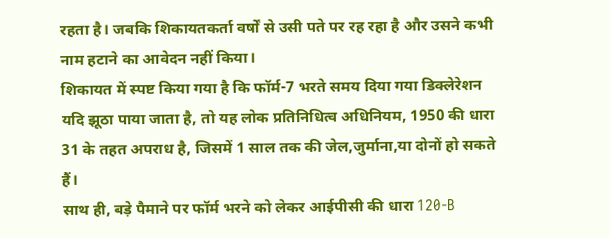रहता है। जबकि शिकायतकर्ता वर्षों से उसी पते पर रह रहा है और उसने कभी नाम हटाने का आवेदन नहीं किया।
शिकायत में स्पष्ट किया गया है कि फॉर्म-7 भरते समय दिया गया डिक्लेरेशन यदि झूठा पाया जाता है, तो यह लोक प्रतिनिधित्व अधिनियम, 1950 की धारा 31 के तहत अपराध है, जिसमें 1 साल तक की जेल,जुर्माना,या दोनों हो सकते हैं।
साथ ही, बड़े पैमाने पर फॉर्म भरने को लेकर आईपीसी की धारा 120-B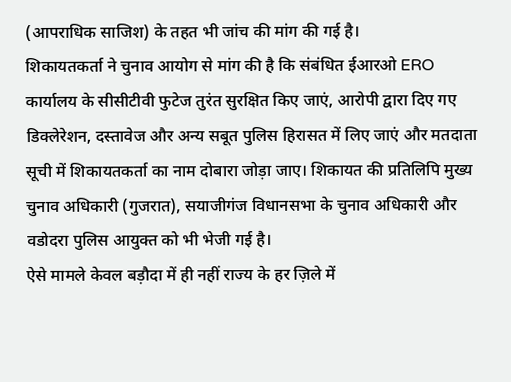(आपराधिक साजिश) के तहत भी जांच की मांग की गई है।
शिकायतकर्ता ने चुनाव आयोग से मांग की है कि संबंधित ईआरओ ERO कार्यालय के सीसीटीवी फुटेज तुरंत सुरक्षित किए जाएं, आरोपी द्वारा दिए गए डिक्लेरेशन, दस्तावेज और अन्य सबूत पुलिस हिरासत में लिए जाएं और मतदाता सूची में शिकायतकर्ता का नाम दोबारा जोड़ा जाए। शिकायत की प्रतिलिपि मुख्य चुनाव अधिकारी (गुजरात), सयाजीगंज विधानसभा के चुनाव अधिकारी और वडोदरा पुलिस आयुक्त को भी भेजी गई है।
ऐसे मामले केवल बड़ौदा में ही नहीं राज्य के हर ज़िले में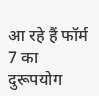आ रहे हैं फॉर्म 7 का दुरूपयोग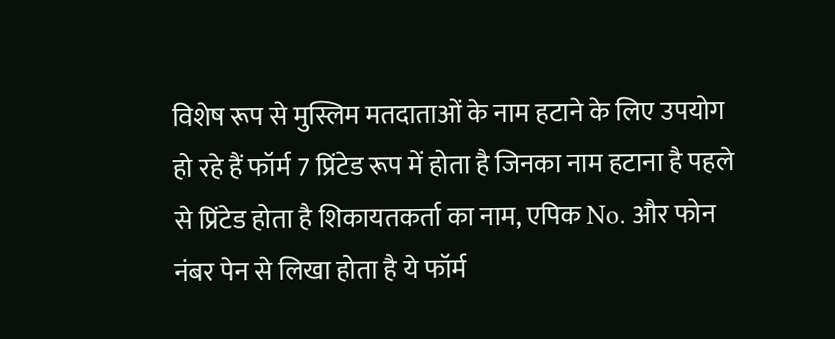विशेष रूप से मुस्लिम मतदाताओं के नाम हटाने के लिए उपयोग हो रहे हैं फॉर्म 7 प्रिंटेड रूप में होता है जिनका नाम हटाना है पहले से प्रिंटेड होता है शिकायतकर्ता का नाम, एपिक No. और फोन नंबर पेन से लिखा होता है ये फॉर्म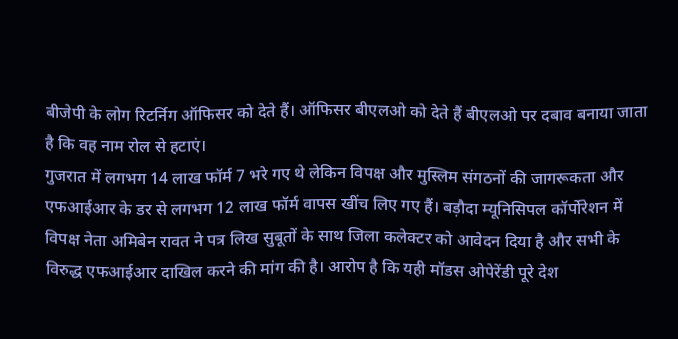बीजेपी के लोग रिटर्निग ऑफिसर को देते हैं। ऑफिसर बीएलओ को देते हैं बीएलओ पर दबाव बनाया जाता है कि वह नाम रोल से हटाएं।
गुजरात में लगभग 14 लाख फॉर्म 7 भरे गए थे लेकिन विपक्ष और मुस्लिम संगठनों की जागरूकता और एफआईआर के डर से लगभग 12 लाख फॉर्म वापस खींच लिए गए हैं। बड़ौदा म्यूनिसिपल कॉर्पोरेशन में विपक्ष नेता अमिबेन रावत ने पत्र लिख सुबूतों के साथ जिला कलेक्टर को आवेदन दिया है और सभी के विरुद्ध एफआईआर दाखिल करने की मांग की है। आरोप है कि यही मॉडस ओपेरेंडी पूरे देश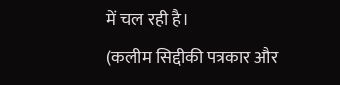में चल रही है।
(कलीम सिद्दीकी पत्रकार और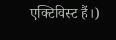एक्टिविस्ट हैं।)